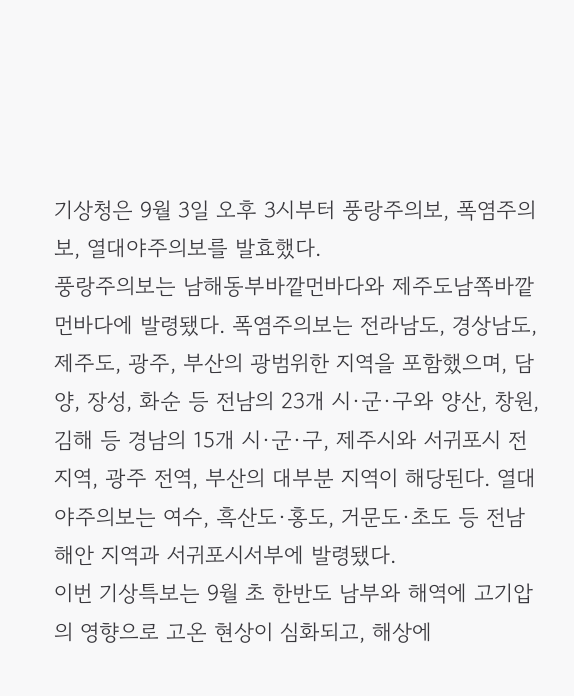기상청은 9월 3일 오후 3시부터 풍랑주의보, 폭염주의보, 열대야주의보를 발효했다.
풍랑주의보는 남해동부바깥먼바다와 제주도남쪽바깥먼바다에 발령됐다. 폭염주의보는 전라남도, 경상남도, 제주도, 광주, 부산의 광범위한 지역을 포함했으며, 담양, 장성, 화순 등 전남의 23개 시·군·구와 양산, 창원, 김해 등 경남의 15개 시·군·구, 제주시와 서귀포시 전 지역, 광주 전역, 부산의 대부분 지역이 해당된다. 열대야주의보는 여수, 흑산도·홍도, 거문도·초도 등 전남 해안 지역과 서귀포시서부에 발령됐다.
이번 기상특보는 9월 초 한반도 남부와 해역에 고기압의 영향으로 고온 현상이 심화되고, 해상에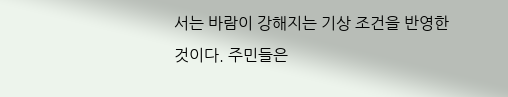서는 바람이 강해지는 기상 조건을 반영한 것이다. 주민들은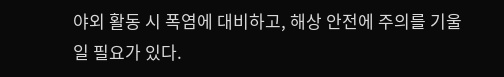야외 활동 시 폭염에 대비하고, 해상 안전에 주의를 기울일 필요가 있다.